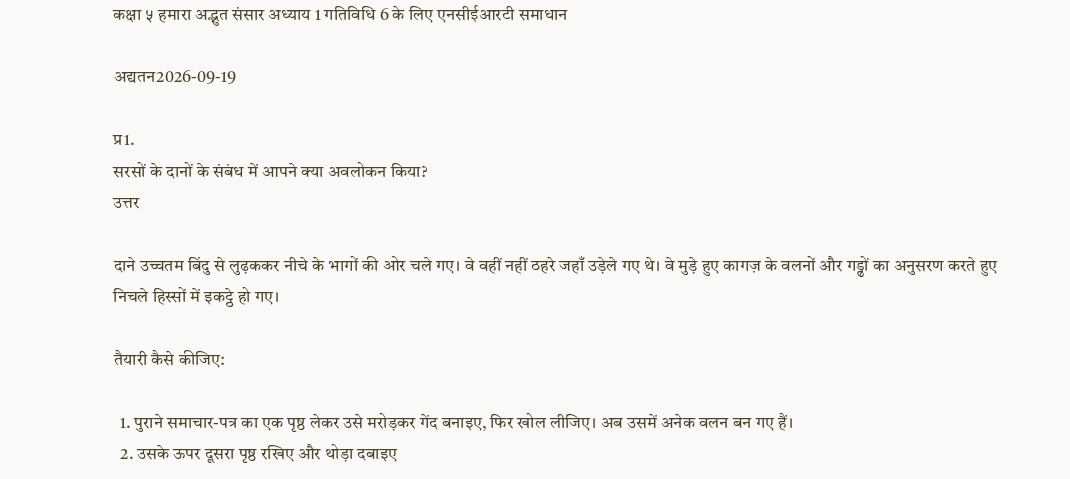कक्षा ५ हमारा अद्भुत संसार अध्याय 1 गतिविधि 6 के लिए एनसीईआरटी समाधान

अद्यतन2026-09-19

प्र1.
सरसों के दानों के संबंध में आपने क्या अवलोकन किया?
उत्तर

दाने उच्चतम बिंदु से लुढ़ककर नीचे के भागों की ओर चले गए। वे वहीं नहीं ठहरे जहाँ उड़ेले गए थे। वे मुड़े हुए कागज़ के वलनों और गड्ढों का अनुसरण करते हुए निचले हिस्सों में इकट्ठे हो गए।

तैयारी कैसे कीजिए:

  1. पुराने समाचार-पत्र का एक पृष्ठ लेकर उसे मरोड़कर गेंद बनाइए, फिर खोल लीजिए। अब उसमें अनेक वलन बन गए हैं।
  2. उसके ऊपर दूसरा पृष्ठ रखिए और थोड़ा दबाइए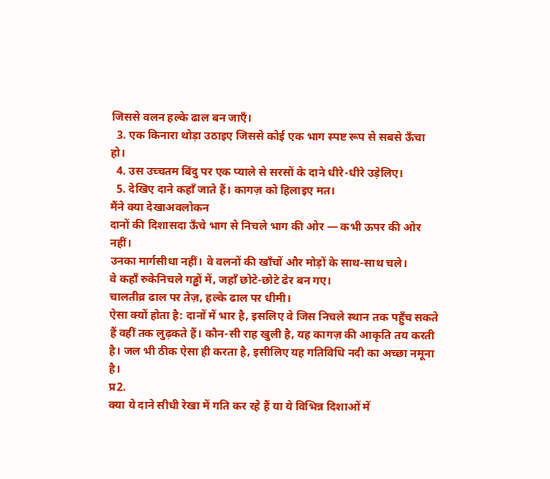जिससे वलन हल्के ढाल बन जाएँ।
  3. एक किनारा थोड़ा उठाइए जिससे कोई एक भाग स्पष्ट रूप से सबसे ऊँचा हो।
  4. उस उच्चतम बिंदु पर एक प्याले से सरसों के दाने धीरे-धीरे उड़ेलिए।
  5. देखिए दाने कहाँ जाते हैं। कागज़ को हिलाइए मत।
मैंने क्या देखाअवलोकन
दानों की दिशासदा ऊँचे भाग से निचले भाग की ओर — कभी ऊपर की ओर नहीं।
उनका मार्गसीधा नहीं। वे वलनों की खाँचों और मोड़ों के साथ-साथ चले।
वे कहाँ रुकेनिचले गड्ढों में, जहाँ छोटे-छोटे ढेर बन गए।
चालतीव्र ढाल पर तेज़, हल्के ढाल पर धीमी।
ऐसा क्यों होता है: दानों में भार है, इसलिए वे जिस निचले स्थान तक पहुँच सकते हैं वहीं तक लुढ़कते हैं। कौन-सी राह खुली है, यह कागज़ की आकृति तय करती है। जल भी ठीक ऐसा ही करता है, इसीलिए यह गतिविधि नदी का अच्छा नमूना है।
प्र2.
क्या ये दाने सीधी रेखा में गति कर रहे हैं या ये विभिन्न दिशाओं में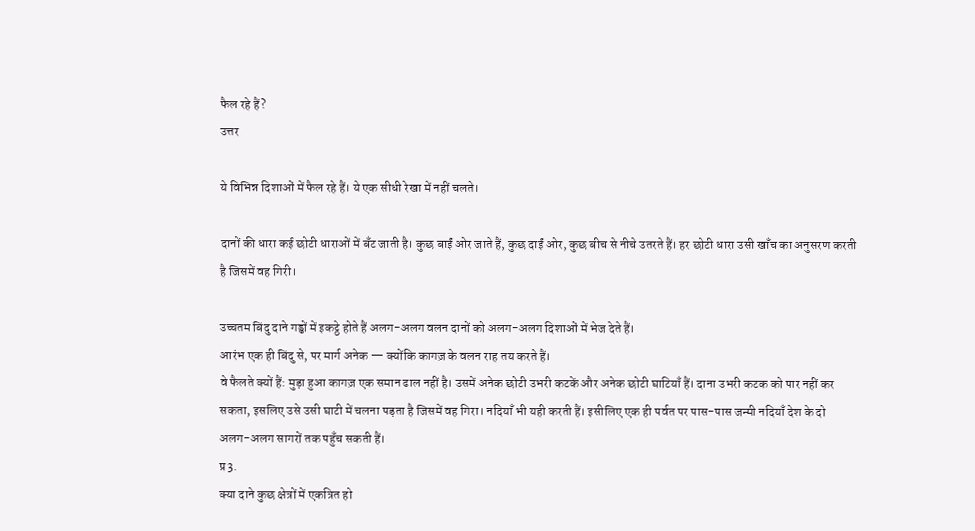फैल रहे हैं?
उत्तर

ये विभिन्न दिशाओं में फैल रहे हैं। ये एक सीधी रेखा में नहीं चलते।

दानों की धारा कई छोटी धाराओं में बँट जाती है। कुछ बाईं ओर जाते हैं, कुछ दाईं ओर, कुछ बीच से नीचे उतरते हैं। हर छोटी धारा उसी खाँच का अनुसरण करती है जिसमें वह गिरी।

उच्चतम बिंदु दाने गड्ढों में इकट्ठे होते हैं अलग-अलग वलन दानों को अलग-अलग दिशाओं में भेज देते हैं।
आरंभ एक ही बिंदु से, पर मार्ग अनेक — क्योंकि कागज़ के वलन राह तय करते हैं।
वे फैलते क्यों हैं: मुड़ा हुआ कागज़ एक समान ढाल नहीं है। उसमें अनेक छोटी उभरी कटकें और अनेक छोटी घाटियाँ हैं। दाना उभरी कटक को पार नहीं कर सकता, इसलिए उसे उसी घाटी में चलना पड़ता है जिसमें वह गिरा। नदियाँ भी यही करती हैं। इसीलिए एक ही पर्वत पर पास-पास जन्मी नदियाँ देश के दो अलग-अलग सागरों तक पहुँच सकती हैं।
प्र3.
क्या दाने कुछ क्षेत्रों में एकत्रित हो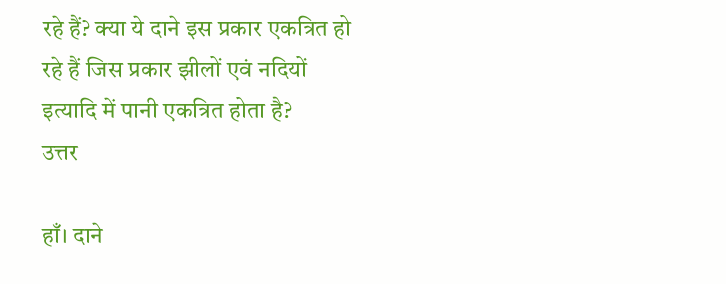रहे हैं? क्या ये दाने इस प्रकार एकत्रित हो रहे हैं जिस प्रकार झीलों एवं नदियों इत्यादि में पानी एकत्रित होता है?
उत्तर

हाँ। दाने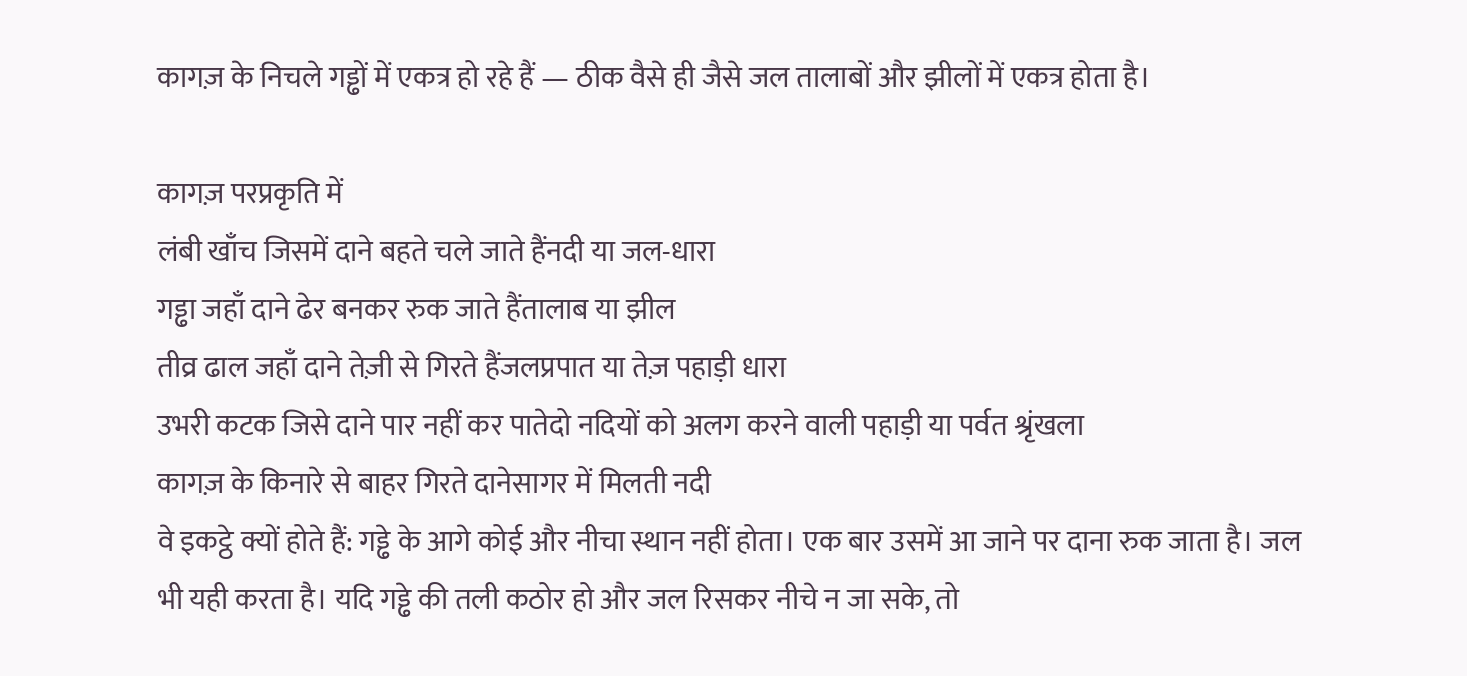कागज़ के निचले गड्ढों में एकत्र हो रहे हैं — ठीक वैसे ही जैसे जल तालाबों और झीलों में एकत्र होता है।

कागज़ परप्रकृति में
लंबी खाँच जिसमें दाने बहते चले जाते हैंनदी या जल-धारा
गड्ढा जहाँ दाने ढेर बनकर रुक जाते हैंतालाब या झील
तीव्र ढाल जहाँ दाने तेज़ी से गिरते हैंजलप्रपात या तेज़ पहाड़ी धारा
उभरी कटक जिसे दाने पार नहीं कर पातेदो नदियों को अलग करने वाली पहाड़ी या पर्वत श्रृंखला
कागज़ के किनारे से बाहर गिरते दानेसागर में मिलती नदी
वे इकट्ठे क्यों होते हैं: गड्ढे के आगे कोई और नीचा स्थान नहीं होता। एक बार उसमें आ जाने पर दाना रुक जाता है। जल भी यही करता है। यदि गड्ढे की तली कठोर हो और जल रिसकर नीचे न जा सके, तो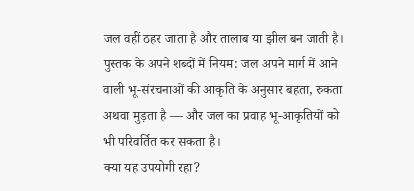जल वहीं ठहर जाता है और तालाब या झील बन जाती है।
पुस्तक के अपने शब्दों में नियम: जल अपने मार्ग में आने वाली भू-संरचनाओं की आकृति के अनुसार बहता, रुकता अथवा मुड़ता है — और जल का प्रवाह भू-आकृतियों को भी परिवर्तित कर सकता है।
क्या यह उपयोगी रहा?